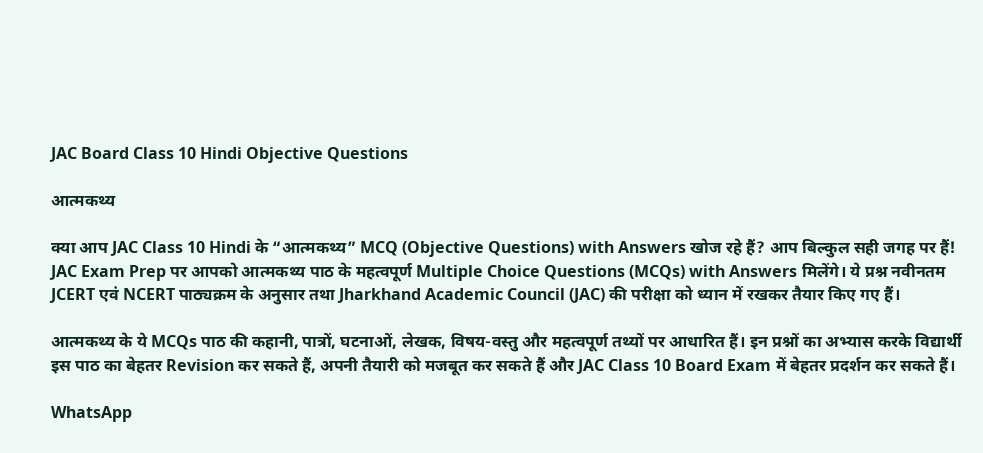JAC Board Class 10 Hindi Objective Questions

आत्मकथ्य

क्या आप JAC Class 10 Hindi के “आत्मकथ्य” MCQ (Objective Questions) with Answers खोज रहे हैं? आप बिल्कुल सही जगह पर हैं! JAC Exam Prep पर आपको आत्मकथ्य पाठ के महत्वपूर्ण Multiple Choice Questions (MCQs) with Answers मिलेंगे। ये प्रश्न नवीनतम JCERT एवं NCERT पाठ्यक्रम के अनुसार तथा Jharkhand Academic Council (JAC) की परीक्षा को ध्यान में रखकर तैयार किए गए हैं।

आत्मकथ्य के ये MCQs पाठ की कहानी, पात्रों, घटनाओं, लेखक, विषय-वस्तु और महत्वपूर्ण तथ्यों पर आधारित हैं। इन प्रश्नों का अभ्यास करके विद्यार्थी इस पाठ का बेहतर Revision कर सकते हैं, अपनी तैयारी को मजबूत कर सकते हैं और JAC Class 10 Board Exam में बेहतर प्रदर्शन कर सकते हैं।

WhatsApp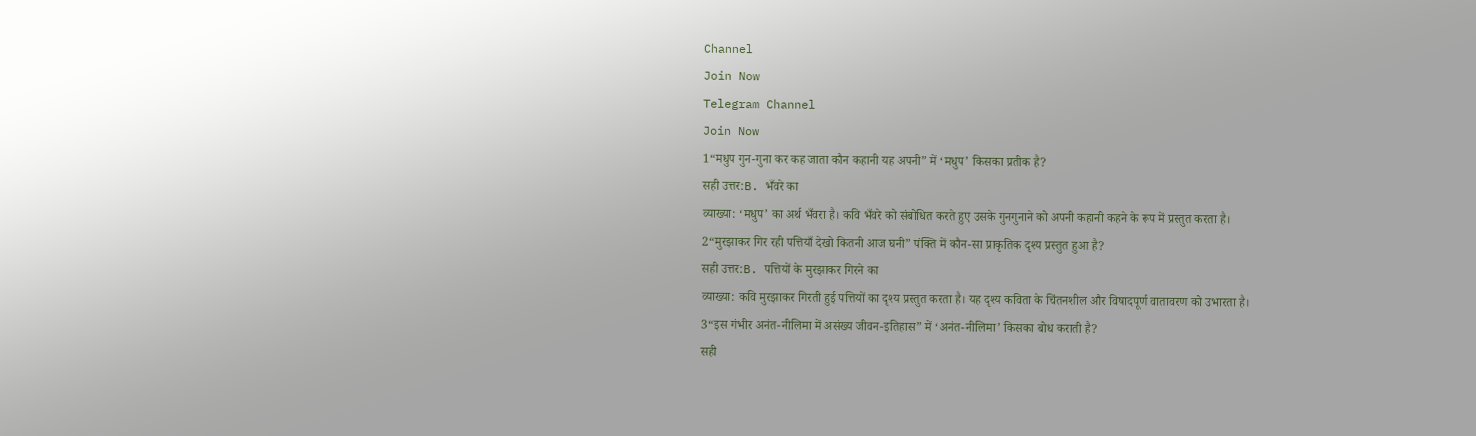Channel
Join Now
Telegram Channel
Join Now
1“मधुप गुन-गुना कर कह जाता कौन कहानी यह अपनी” में ‘मधुप’ किसका प्रतीक है?
सही उत्तर:B. भँवरे का
व्याख्या: ‘मधुप’ का अर्थ भँवरा है। कवि भँवरे को संबोधित करते हुए उसके गुनगुनाने को अपनी कहानी कहने के रूप में प्रस्तुत करता है।
2“मुरझाकर गिर रही पत्तियाँ देखो कितनी आज घनी” पंक्ति में कौन-सा प्राकृतिक दृश्य प्रस्तुत हुआ है?
सही उत्तर:B. पत्तियों के मुरझाकर गिरने का
व्याख्या: कवि मुरझाकर गिरती हुई पत्तियों का दृश्य प्रस्तुत करता है। यह दृश्य कविता के चिंतनशील और विषादपूर्ण वातावरण को उभारता है।
3“इस गंभीर अनंत-नीलिमा में असंख्य जीवन-इतिहास” में ‘अनंत-नीलिमा’ किसका बोध कराती है?
सही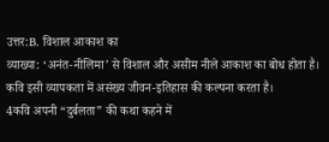उत्तर:B. विशाल आकाश का
व्याख्या: ‘अनंत-नीलिमा’ से विशाल और असीम नीले आकाश का बोध होता है। कवि इसी व्यापकता में असंख्य जीवन-इतिहास की कल्पना करता है।
4कवि अपनी “दुर्बलता” की कथा कहने में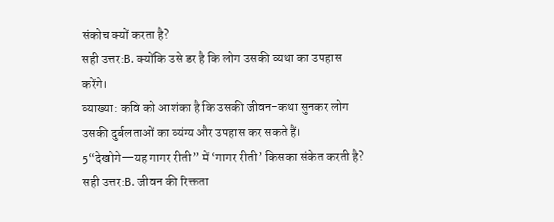संकोच क्यों करता है?
सही उत्तर:B. क्योंकि उसे डर है कि लोग उसकी व्यथा का उपहास करेंगे।
व्याख्या: कवि को आशंका है कि उसकी जीवन-कथा सुनकर लोग उसकी दुर्बलताओं का व्यंग्य और उपहास कर सकते हैं।
5“देखोगे—यह गागर रीती” में ‘गागर रीती’ किसका संकेत करती है?
सही उत्तर:B. जीवन की रिक्तता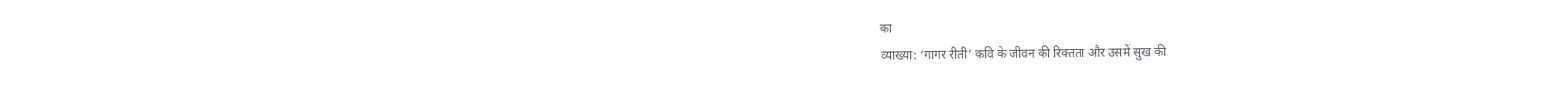का
व्याख्या: ‘गागर रीती’ कवि के जीवन की रिक्तता और उसमें सुख की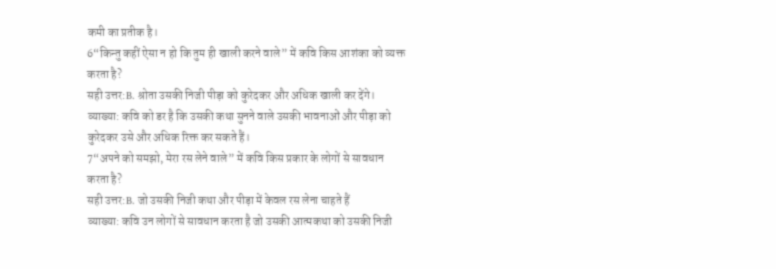कमी का प्रतीक है।
6“किन्तु कहीं ऐसा न हो कि तुम ही खाली करने वाले” में कवि किस आशंका को व्यक्त करता है?
सही उत्तर:B. श्रोता उसकी निजी पीड़ा को कुरेदकर और अधिक खाली कर देंगे।
व्याख्या: कवि को डर है कि उसकी कथा सुनने वाले उसकी भावनाओं और पीड़ा को कुरेदकर उसे और अधिक रिक्त कर सकते हैं।
7“अपने को समझो, मेरा रस लेने वाले” में कवि किस प्रकार के लोगों से सावधान करता है?
सही उत्तर:B. जो उसकी निजी कथा और पीड़ा में केवल रस लेना चाहते हैं
व्याख्या: कवि उन लोगों से सावधान करता है जो उसकी आत्मकथा को उसकी निजी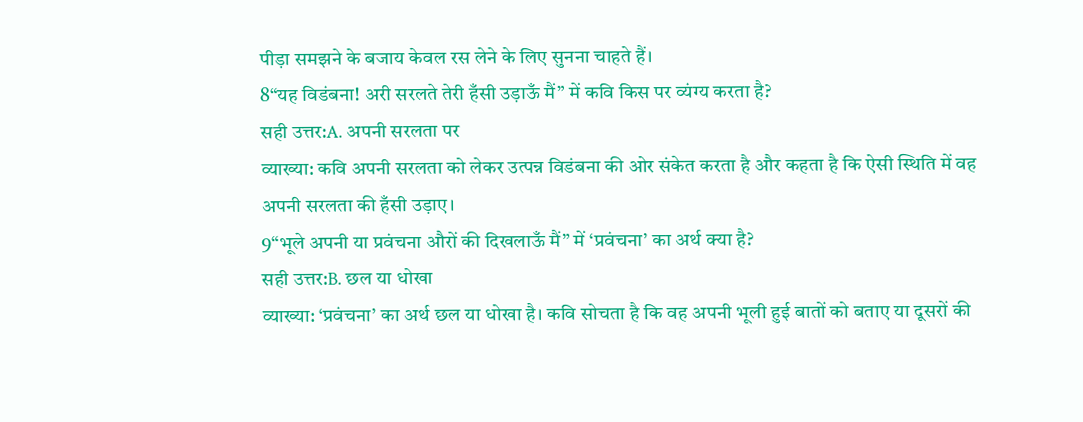पीड़ा समझने के बजाय केवल रस लेने के लिए सुनना चाहते हैं।
8“यह विडंबना! अरी सरलते तेरी हँसी उड़ाऊँ मैं” में कवि किस पर व्यंग्य करता है?
सही उत्तर:A. अपनी सरलता पर
व्याख्या: कवि अपनी सरलता को लेकर उत्पन्न विडंबना की ओर संकेत करता है और कहता है कि ऐसी स्थिति में वह अपनी सरलता की हँसी उड़ाए।
9“भूले अपनी या प्रवंचना औरों की दिखलाऊँ मैं” में ‘प्रवंचना’ का अर्थ क्या है?
सही उत्तर:B. छल या धोखा
व्याख्या: ‘प्रवंचना’ का अर्थ छल या धोखा है। कवि सोचता है कि वह अपनी भूली हुई बातों को बताए या दूसरों की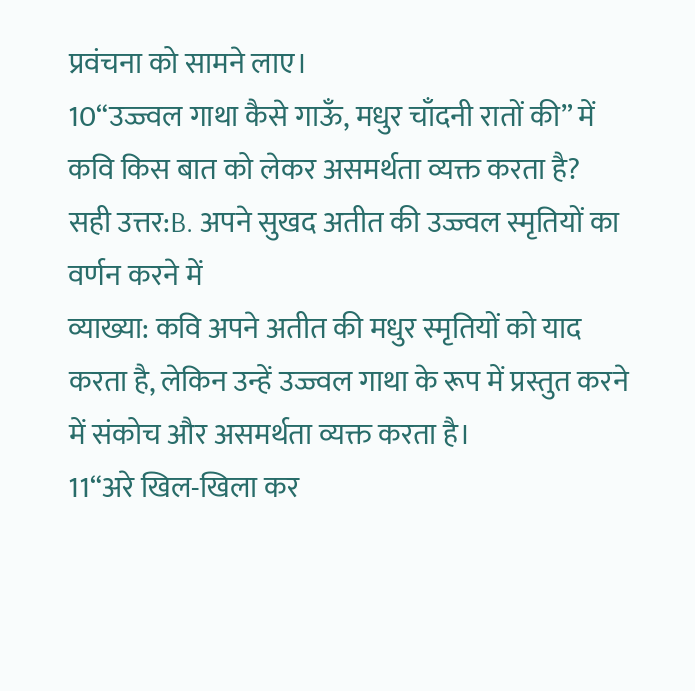प्रवंचना को सामने लाए।
10“उज्ज्वल गाथा कैसे गाऊँ, मधुर चाँदनी रातों की” में कवि किस बात को लेकर असमर्थता व्यक्त करता है?
सही उत्तर:B. अपने सुखद अतीत की उज्ज्वल स्मृतियों का वर्णन करने में
व्याख्या: कवि अपने अतीत की मधुर स्मृतियों को याद करता है, लेकिन उन्हें उज्ज्वल गाथा के रूप में प्रस्तुत करने में संकोच और असमर्थता व्यक्त करता है।
11“अरे खिल-खिला कर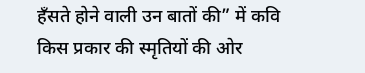हँसते होने वाली उन बातों की” में कवि किस प्रकार की स्मृतियों की ओर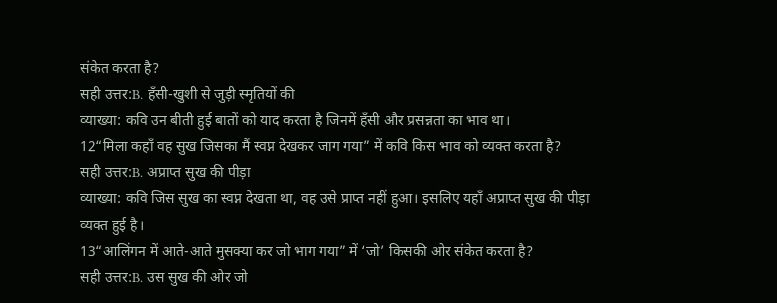संकेत करता है?
सही उत्तर:B. हँसी-खुशी से जुड़ी स्मृतियों की
व्याख्या: कवि उन बीती हुई बातों को याद करता है जिनमें हँसी और प्रसन्नता का भाव था।
12“मिला कहाँ वह सुख जिसका मैं स्वप्न देखकर जाग गया” में कवि किस भाव को व्यक्त करता है?
सही उत्तर:B. अप्राप्त सुख की पीड़ा
व्याख्या: कवि जिस सुख का स्वप्न देखता था, वह उसे प्राप्त नहीं हुआ। इसलिए यहाँ अप्राप्त सुख की पीड़ा व्यक्त हुई है।
13“आलिंगन में आते-आते मुसक्या कर जो भाग गया” में ‘जो’ किसकी ओर संकेत करता है?
सही उत्तर:B. उस सुख की ओर जो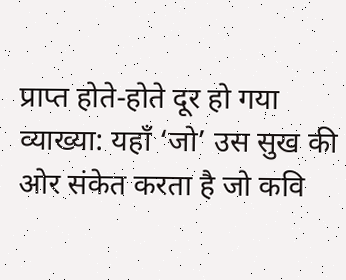प्राप्त होते-होते दूर हो गया
व्याख्या: यहाँ ‘जो’ उस सुख की ओर संकेत करता है जो कवि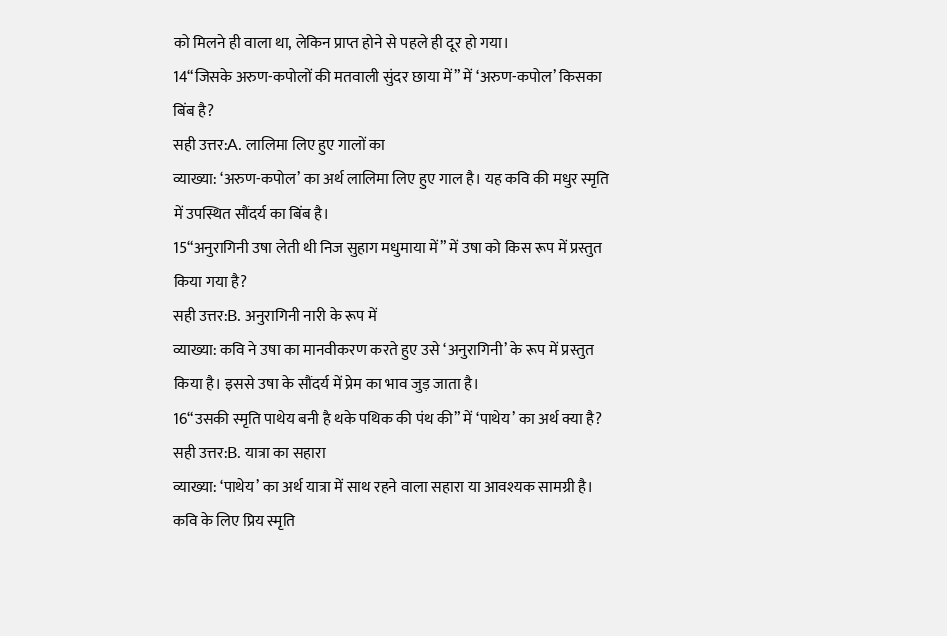को मिलने ही वाला था, लेकिन प्राप्त होने से पहले ही दूर हो गया।
14“जिसके अरुण-कपोलों की मतवाली सुंदर छाया में” में ‘अरुण-कपोल’ किसका बिंब है?
सही उत्तर:A. लालिमा लिए हुए गालों का
व्याख्या: ‘अरुण-कपोल’ का अर्थ लालिमा लिए हुए गाल है। यह कवि की मधुर स्मृति में उपस्थित सौंदर्य का बिंब है।
15“अनुरागिनी उषा लेती थी निज सुहाग मधुमाया में” में उषा को किस रूप में प्रस्तुत किया गया है?
सही उत्तर:B. अनुरागिनी नारी के रूप में
व्याख्या: कवि ने उषा का मानवीकरण करते हुए उसे ‘अनुरागिनी’ के रूप में प्रस्तुत किया है। इससे उषा के सौंदर्य में प्रेम का भाव जुड़ जाता है।
16“उसकी स्मृति पाथेय बनी है थके पथिक की पंथ की” में ‘पाथेय’ का अर्थ क्या है?
सही उत्तर:B. यात्रा का सहारा
व्याख्या: ‘पाथेय’ का अर्थ यात्रा में साथ रहने वाला सहारा या आवश्यक सामग्री है। कवि के लिए प्रिय स्मृति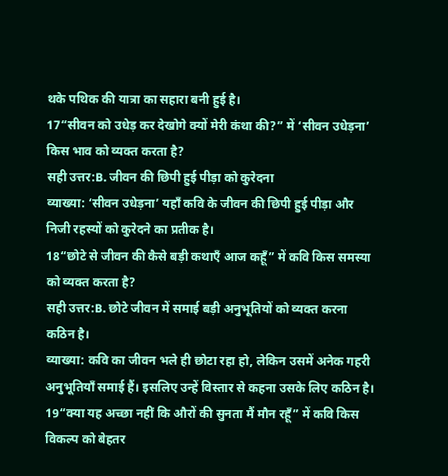थके पथिक की यात्रा का सहारा बनी हुई है।
17“सीवन को उधेड़ कर देखोगे क्यों मेरी कंथा की?” में ‘सीवन उधेड़ना’ किस भाव को व्यक्त करता है?
सही उत्तर:B. जीवन की छिपी हुई पीड़ा को कुरेदना
व्याख्या: ‘सीवन उधेड़ना’ यहाँ कवि के जीवन की छिपी हुई पीड़ा और निजी रहस्यों को कुरेदने का प्रतीक है।
18“छोटे से जीवन की कैसे बड़ी कथाएँ आज कहूँ” में कवि किस समस्या को व्यक्त करता है?
सही उत्तर:B. छोटे जीवन में समाई बड़ी अनुभूतियों को व्यक्त करना कठिन है।
व्याख्या: कवि का जीवन भले ही छोटा रहा हो, लेकिन उसमें अनेक गहरी अनुभूतियाँ समाई हैं। इसलिए उन्हें विस्तार से कहना उसके लिए कठिन है।
19“क्या यह अच्छा नहीं कि औरों की सुनता मैं मौन रहूँ” में कवि किस विकल्प को बेहतर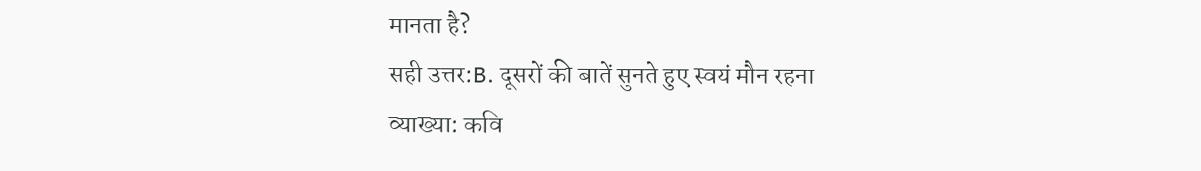मानता है?
सही उत्तर:B. दूसरों की बातें सुनते हुए स्वयं मौन रहना
व्याख्या: कवि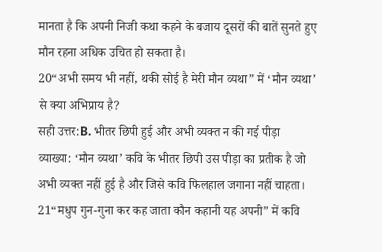मानता है कि अपनी निजी कथा कहने के बजाय दूसरों की बातें सुनते हुए मौन रहना अधिक उचित हो सकता है।
20“अभी समय भी नहीं, थकी सोई है मेरी मौन व्यथा” में ‘मौन व्यथा’ से क्या अभिप्राय है?
सही उत्तर:B. भीतर छिपी हुई और अभी व्यक्त न की गई पीड़ा
व्याख्या: ‘मौन व्यथा’ कवि के भीतर छिपी उस पीड़ा का प्रतीक है जो अभी व्यक्त नहीं हुई है और जिसे कवि फिलहाल जगाना नहीं चाहता।
21“मधुप गुन-गुना कर कह जाता कौन कहानी यह अपनी” में कवि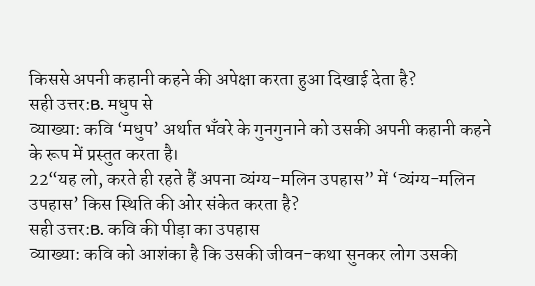किससे अपनी कहानी कहने की अपेक्षा करता हुआ दिखाई देता है?
सही उत्तर:B. मधुप से
व्याख्या: कवि ‘मधुप’ अर्थात भँवरे के गुनगुनाने को उसकी अपनी कहानी कहने के रूप में प्रस्तुत करता है।
22“यह लो, करते ही रहते हैं अपना व्यंग्य-मलिन उपहास” में ‘व्यंग्य-मलिन उपहास’ किस स्थिति की ओर संकेत करता है?
सही उत्तर:B. कवि की पीड़ा का उपहास
व्याख्या: कवि को आशंका है कि उसकी जीवन-कथा सुनकर लोग उसकी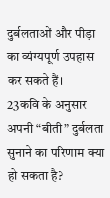दुर्बलताओं और पीड़ा का व्यंग्यपूर्ण उपहास कर सकते हैं।
23कवि के अनुसार अपनी “बीती” दुर्बलता सुनाने का परिणाम क्या हो सकता है?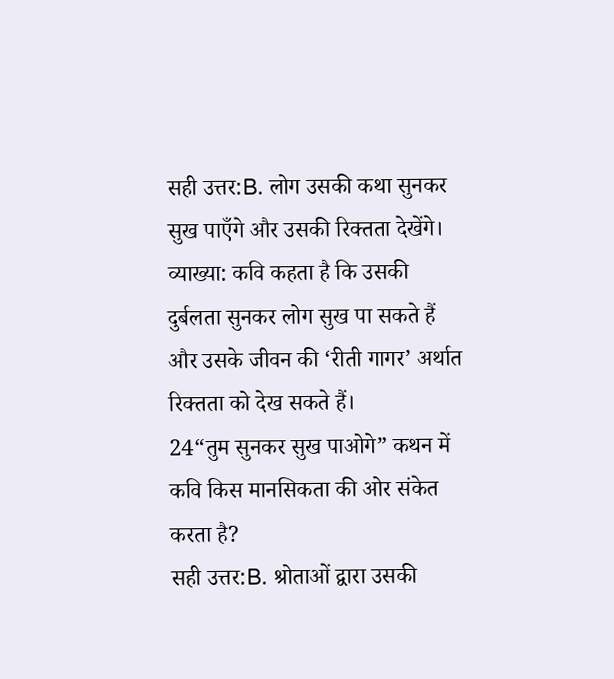सही उत्तर:B. लोग उसकी कथा सुनकर सुख पाएँगे और उसकी रिक्तता देखेंगे।
व्याख्या: कवि कहता है कि उसकी दुर्बलता सुनकर लोग सुख पा सकते हैं और उसके जीवन की ‘रीती गागर’ अर्थात रिक्तता को देख सकते हैं।
24“तुम सुनकर सुख पाओगे” कथन में कवि किस मानसिकता की ओर संकेत करता है?
सही उत्तर:B. श्रोताओं द्वारा उसकी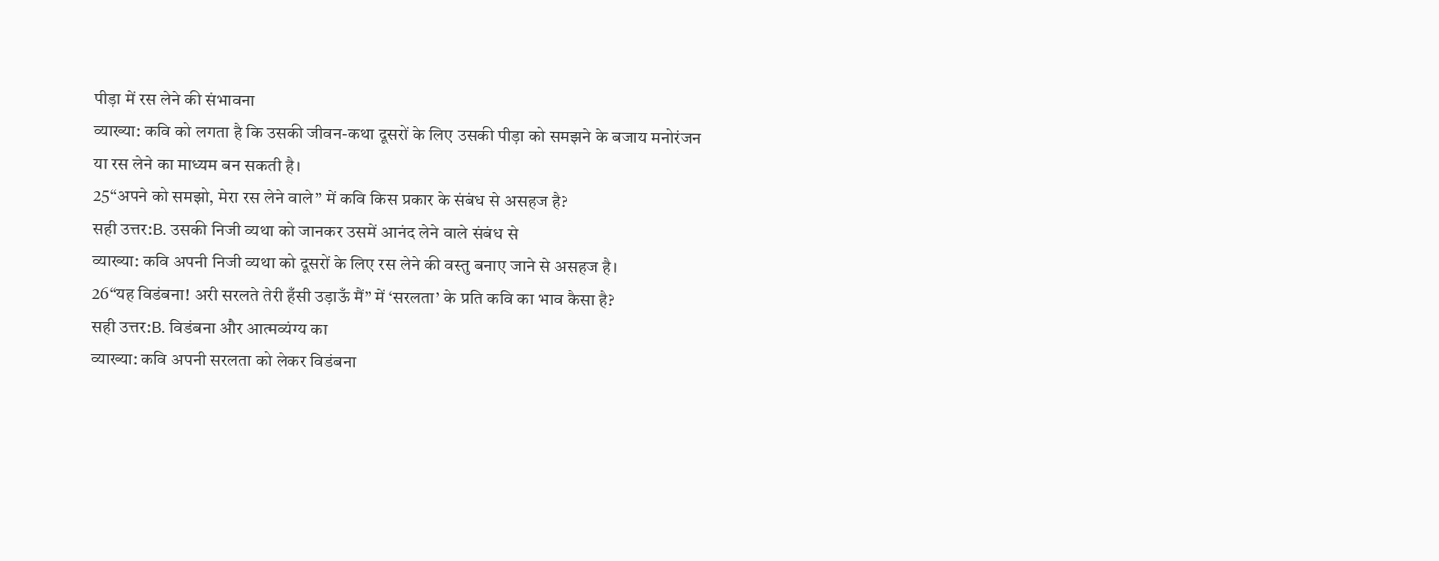पीड़ा में रस लेने की संभावना
व्याख्या: कवि को लगता है कि उसकी जीवन-कथा दूसरों के लिए उसकी पीड़ा को समझने के बजाय मनोरंजन या रस लेने का माध्यम बन सकती है।
25“अपने को समझो, मेरा रस लेने वाले” में कवि किस प्रकार के संबंध से असहज है?
सही उत्तर:B. उसकी निजी व्यथा को जानकर उसमें आनंद लेने वाले संबंध से
व्याख्या: कवि अपनी निजी व्यथा को दूसरों के लिए रस लेने की वस्तु बनाए जाने से असहज है।
26“यह विडंबना! अरी सरलते तेरी हँसी उड़ाऊँ मैं” में ‘सरलता’ के प्रति कवि का भाव कैसा है?
सही उत्तर:B. विडंबना और आत्मव्यंग्य का
व्याख्या: कवि अपनी सरलता को लेकर विडंबना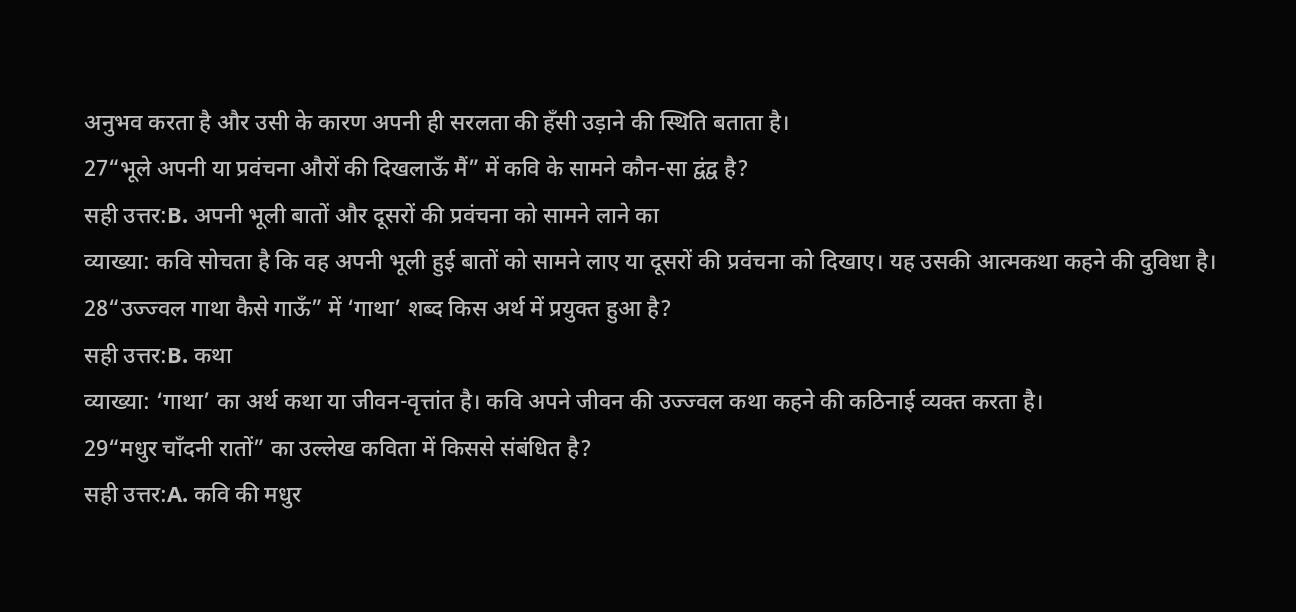अनुभव करता है और उसी के कारण अपनी ही सरलता की हँसी उड़ाने की स्थिति बताता है।
27“भूले अपनी या प्रवंचना औरों की दिखलाऊँ मैं” में कवि के सामने कौन-सा द्वंद्व है?
सही उत्तर:B. अपनी भूली बातों और दूसरों की प्रवंचना को सामने लाने का
व्याख्या: कवि सोचता है कि वह अपनी भूली हुई बातों को सामने लाए या दूसरों की प्रवंचना को दिखाए। यह उसकी आत्मकथा कहने की दुविधा है।
28“उज्ज्वल गाथा कैसे गाऊँ” में ‘गाथा’ शब्द किस अर्थ में प्रयुक्त हुआ है?
सही उत्तर:B. कथा
व्याख्या: ‘गाथा’ का अर्थ कथा या जीवन-वृत्तांत है। कवि अपने जीवन की उज्ज्वल कथा कहने की कठिनाई व्यक्त करता है।
29“मधुर चाँदनी रातों” का उल्लेख कविता में किससे संबंधित है?
सही उत्तर:A. कवि की मधुर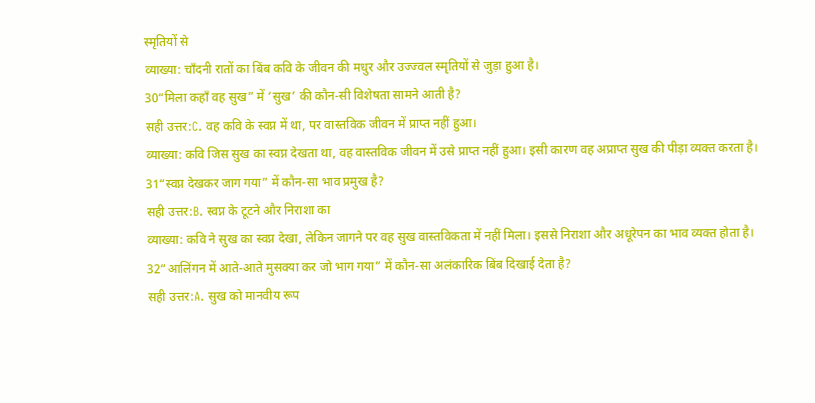स्मृतियों से
व्याख्या: चाँदनी रातों का बिंब कवि के जीवन की मधुर और उज्ज्वल स्मृतियों से जुड़ा हुआ है।
30“मिला कहाँ वह सुख” में ‘सुख’ की कौन-सी विशेषता सामने आती है?
सही उत्तर:C. वह कवि के स्वप्न में था, पर वास्तविक जीवन में प्राप्त नहीं हुआ।
व्याख्या: कवि जिस सुख का स्वप्न देखता था, वह वास्तविक जीवन में उसे प्राप्त नहीं हुआ। इसी कारण वह अप्राप्त सुख की पीड़ा व्यक्त करता है।
31“स्वप्न देखकर जाग गया” में कौन-सा भाव प्रमुख है?
सही उत्तर:B. स्वप्न के टूटने और निराशा का
व्याख्या: कवि ने सुख का स्वप्न देखा, लेकिन जागने पर वह सुख वास्तविकता में नहीं मिला। इससे निराशा और अधूरेपन का भाव व्यक्त होता है।
32“आलिंगन में आते-आते मुसक्या कर जो भाग गया” में कौन-सा अलंकारिक बिंब दिखाई देता है?
सही उत्तर:A. सुख को मानवीय रूप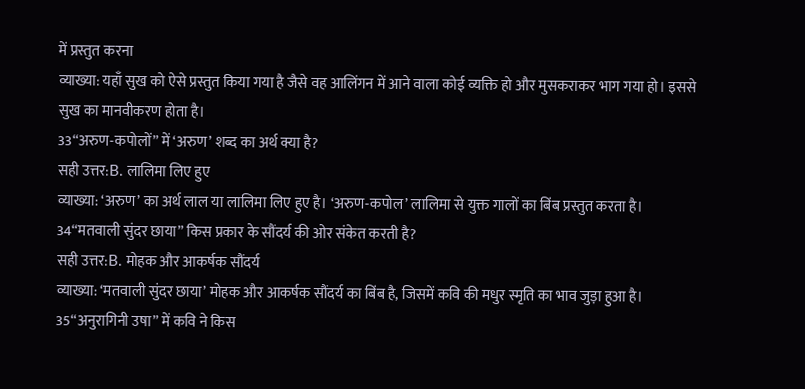में प्रस्तुत करना
व्याख्या: यहाँ सुख को ऐसे प्रस्तुत किया गया है जैसे वह आलिंगन में आने वाला कोई व्यक्ति हो और मुसकराकर भाग गया हो। इससे सुख का मानवीकरण होता है।
33“अरुण-कपोलों” में ‘अरुण’ शब्द का अर्थ क्या है?
सही उत्तर:B. लालिमा लिए हुए
व्याख्या: ‘अरुण’ का अर्थ लाल या लालिमा लिए हुए है। ‘अरुण-कपोल’ लालिमा से युक्त गालों का बिंब प्रस्तुत करता है।
34“मतवाली सुंदर छाया” किस प्रकार के सौंदर्य की ओर संकेत करती है?
सही उत्तर:B. मोहक और आकर्षक सौंदर्य
व्याख्या: ‘मतवाली सुंदर छाया’ मोहक और आकर्षक सौंदर्य का बिंब है, जिसमें कवि की मधुर स्मृति का भाव जुड़ा हुआ है।
35“अनुरागिनी उषा” में कवि ने किस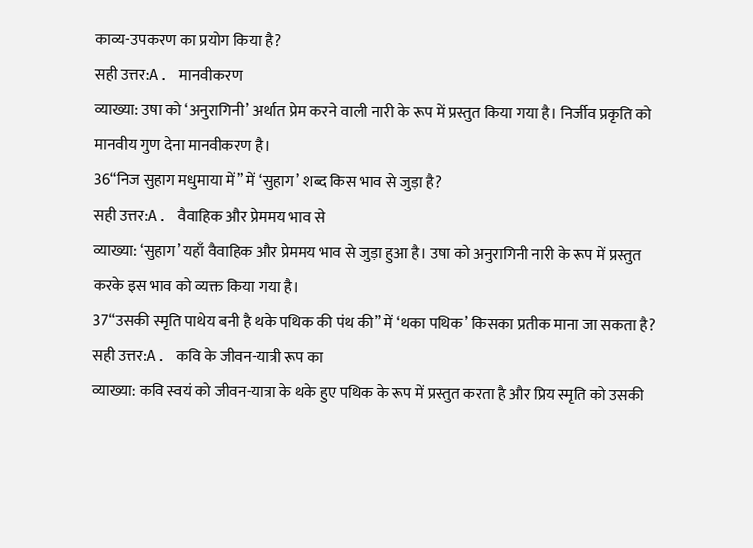काव्य-उपकरण का प्रयोग किया है?
सही उत्तर:A. मानवीकरण
व्याख्या: उषा को ‘अनुरागिनी’ अर्थात प्रेम करने वाली नारी के रूप में प्रस्तुत किया गया है। निर्जीव प्रकृति को मानवीय गुण देना मानवीकरण है।
36“निज सुहाग मधुमाया में” में ‘सुहाग’ शब्द किस भाव से जुड़ा है?
सही उत्तर:A. वैवाहिक और प्रेममय भाव से
व्याख्या: ‘सुहाग’ यहाँ वैवाहिक और प्रेममय भाव से जुड़ा हुआ है। उषा को अनुरागिनी नारी के रूप में प्रस्तुत करके इस भाव को व्यक्त किया गया है।
37“उसकी स्मृति पाथेय बनी है थके पथिक की पंथ की” में ‘थका पथिक’ किसका प्रतीक माना जा सकता है?
सही उत्तर:A. कवि के जीवन-यात्री रूप का
व्याख्या: कवि स्वयं को जीवन-यात्रा के थके हुए पथिक के रूप में प्रस्तुत करता है और प्रिय स्मृति को उसकी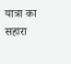यात्रा का सहारा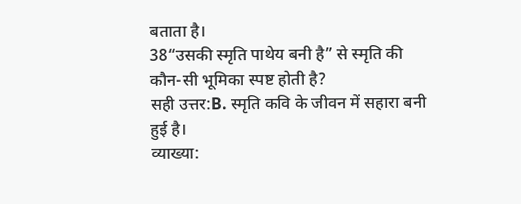बताता है।
38“उसकी स्मृति पाथेय बनी है” से स्मृति की कौन-सी भूमिका स्पष्ट होती है?
सही उत्तर:B. स्मृति कवि के जीवन में सहारा बनी हुई है।
व्याख्या: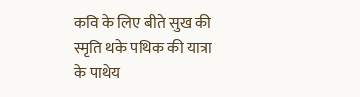कवि के लिए बीते सुख की स्मृति थके पथिक की यात्रा के पाथेय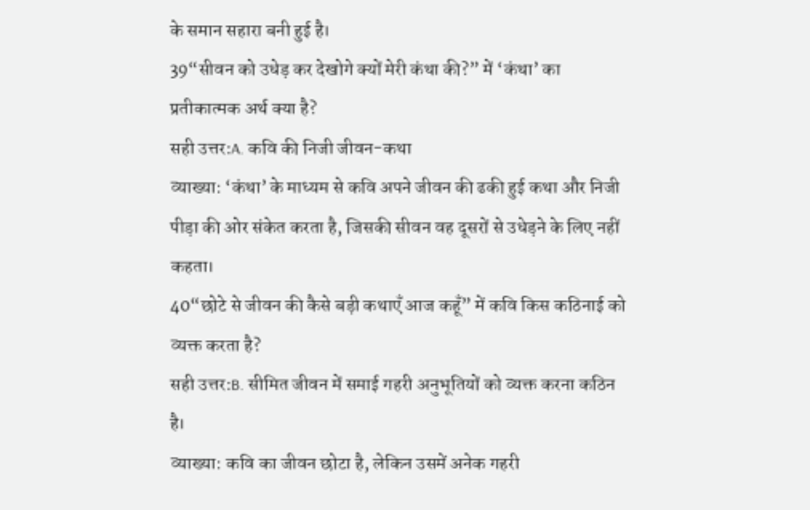के समान सहारा बनी हुई है।
39“सीवन को उधेड़ कर देखोगे क्यों मेरी कंथा की?” में ‘कंथा’ का प्रतीकात्मक अर्थ क्या है?
सही उत्तर:A. कवि की निजी जीवन-कथा
व्याख्या: ‘कंथा’ के माध्यम से कवि अपने जीवन की ढकी हुई कथा और निजी पीड़ा की ओर संकेत करता है, जिसकी सीवन वह दूसरों से उधेड़ने के लिए नहीं कहता।
40“छोटे से जीवन की कैसे बड़ी कथाएँ आज कहूँ” में कवि किस कठिनाई को व्यक्त करता है?
सही उत्तर:B. सीमित जीवन में समाई गहरी अनुभूतियों को व्यक्त करना कठिन है।
व्याख्या: कवि का जीवन छोटा है, लेकिन उसमें अनेक गहरी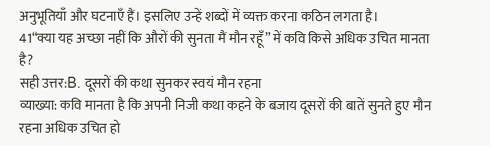अनुभूतियाँ और घटनाएँ हैं। इसलिए उन्हें शब्दों में व्यक्त करना कठिन लगता है।
41“क्या यह अच्छा नहीं कि औरों की सुनता मैं मौन रहूँ” में कवि किसे अधिक उचित मानता है?
सही उत्तर:B. दूसरों की कथा सुनकर स्वयं मौन रहना
व्याख्या: कवि मानता है कि अपनी निजी कथा कहने के बजाय दूसरों की बातें सुनते हुए मौन रहना अधिक उचित हो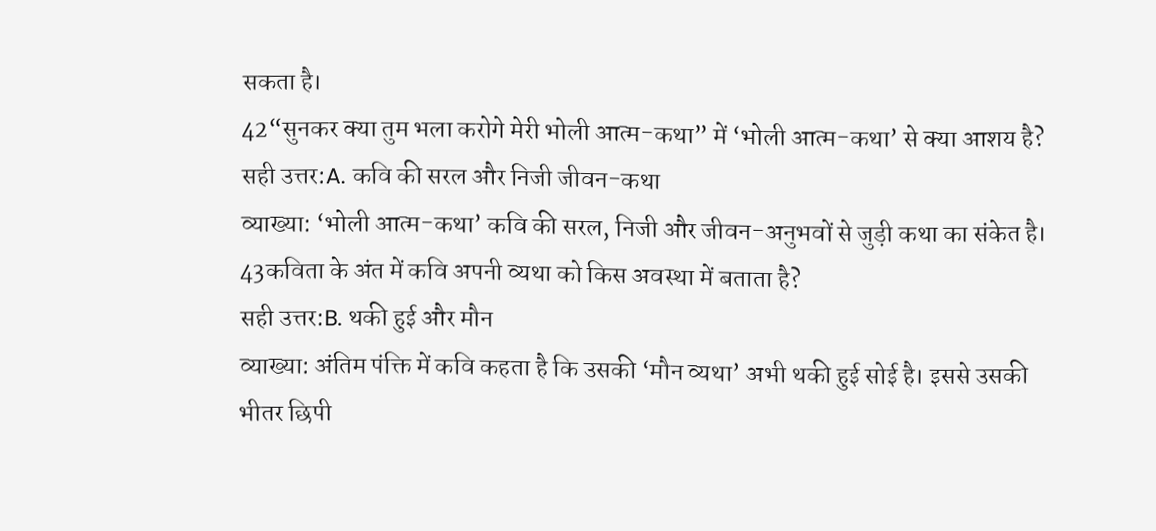सकता है।
42“सुनकर क्या तुम भला करोगे मेरी भोली आत्म-कथा” में ‘भोली आत्म-कथा’ से क्या आशय है?
सही उत्तर:A. कवि की सरल और निजी जीवन-कथा
व्याख्या: ‘भोली आत्म-कथा’ कवि की सरल, निजी और जीवन-अनुभवों से जुड़ी कथा का संकेत है।
43कविता के अंत में कवि अपनी व्यथा को किस अवस्था में बताता है?
सही उत्तर:B. थकी हुई और मौन
व्याख्या: अंतिम पंक्ति में कवि कहता है कि उसकी ‘मौन व्यथा’ अभी थकी हुई सोई है। इससे उसकी भीतर छिपी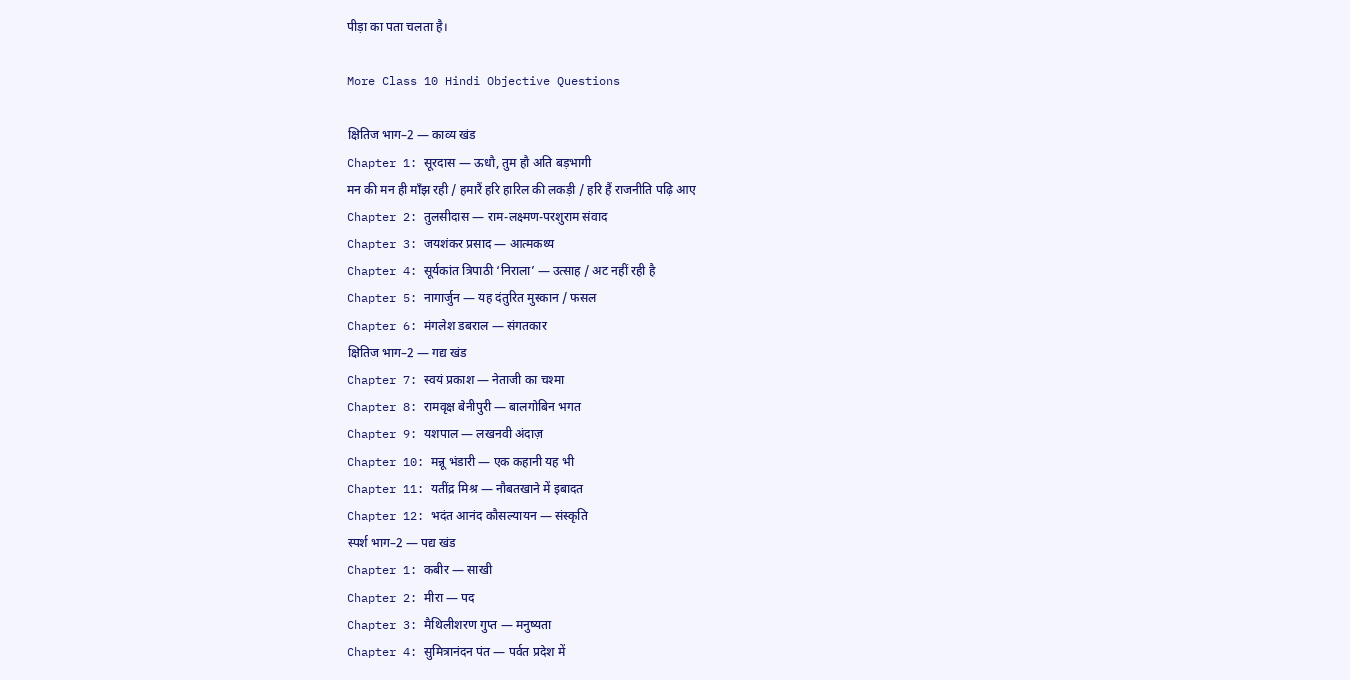पीड़ा का पता चलता है।

More Class 10 Hindi Objective Questions

क्षितिज भाग–2 — काव्य खंड
Chapter 1: सूरदास — ऊधौ, तुम हौ अति बड़भागी
मन की मन ही माँझ रही / हमारैं हरि हारिल की लकड़ी / हरि हैं राजनीति पढ़ि आए
Chapter 2: तुलसीदास — राम-लक्ष्मण-परशुराम संवाद
Chapter 3: जयशंकर प्रसाद — आत्मकथ्य
Chapter 4: सूर्यकांत त्रिपाठी ‘निराला’ — उत्साह / अट नहीं रही है
Chapter 5: नागार्जुन — यह दंतुरित मुस्कान / फसल
Chapter 6: मंगलेश डबराल — संगतकार
क्षितिज भाग–2 — गद्य खंड
Chapter 7: स्वयं प्रकाश — नेताजी का चश्मा
Chapter 8: रामवृक्ष बेनीपुरी — बालगोबिन भगत
Chapter 9: यशपाल — लखनवी अंदाज़
Chapter 10: मन्नू भंडारी — एक कहानी यह भी
Chapter 11: यतींद्र मिश्र — नौबतखाने में इबादत
Chapter 12: भदंत आनंद कौसल्यायन — संस्कृति
स्पर्श भाग–2 — पद्य खंड
Chapter 1: कबीर — साखी
Chapter 2: मीरा — पद
Chapter 3: मैथिलीशरण गुप्त — मनुष्यता
Chapter 4: सुमित्रानंदन पंत — पर्वत प्रदेश में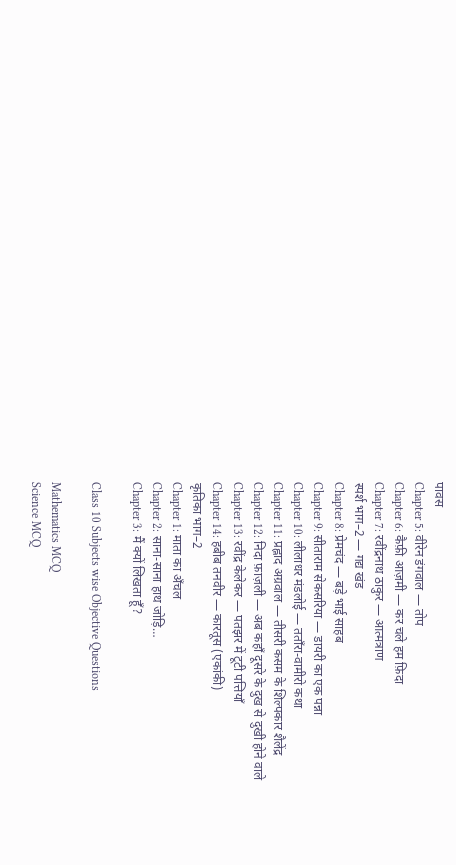पावस
Chapter 5: वीरेन डंगवाल — तोप
Chapter 6: कैफ़ी आज़मी — कर चले हम फ़िदा
Chapter 7: रवींद्रनाथ ठाकुर — आत्मत्राण
स्पर्श भाग–2 — गद्य खंड
Chapter 8: प्रेमचंद — बड़े भाई साहब
Chapter 9: सीताराम सेकसरिया — डायरी का एक पन्ना
Chapter 10: लीलाधर मंडलोई — तताँरा-वामीरो कथा
Chapter 11: प्रह्लाद अग्रवाल — तीसरी कसम के शिल्पकार शैलेंद्र
Chapter 12: निदा फ़ाज़ली — अब कहाँ दूसरे के दुख से दुखी होने वाले
Chapter 13: रवींद्र केलेकर — पतझर में टूटी पत्तियाँ
Chapter 14: हबीब तनवीर — कारतूस (एकांकी)
कृतिका भाग–2
Chapter 1: माता का अँचल
Chapter 2: साना-साना हाथ जोड़ि…
Chapter 3: मैं क्यों लिखता हूँ?

Class 10 Subjects wise Objective Questions

Mathematics MCQ
Science MCQ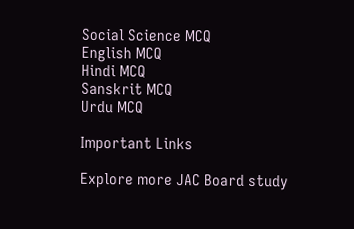Social Science MCQ
English MCQ
Hindi MCQ
Sanskrit MCQ
Urdu MCQ

Important Links

Explore more JAC Board study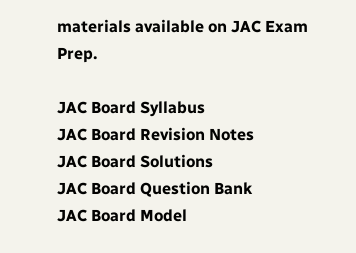materials available on JAC Exam Prep.

JAC Board Syllabus
JAC Board Revision Notes
JAC Board Solutions
JAC Board Question Bank
JAC Board Model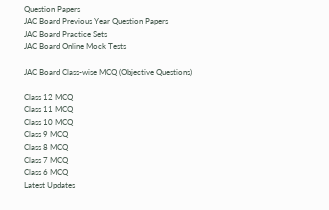Question Papers
JAC Board Previous Year Question Papers
JAC Board Practice Sets
JAC Board Online Mock Tests

JAC Board Class-wise MCQ (Objective Questions)

Class 12 MCQ
Class 11 MCQ
Class 10 MCQ
Class 9 MCQ
Class 8 MCQ
Class 7 MCQ
Class 6 MCQ
Latest Updates